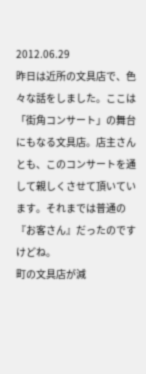2012.06.29
昨日は近所の文具店で、色々な話をしました。ここは「街角コンサート」の舞台にもなる文具店。店主さんとも、このコンサートを通して親しくさせて頂いています。それまでは普通の『お客さん』だったのですけどね。
町の文具店が減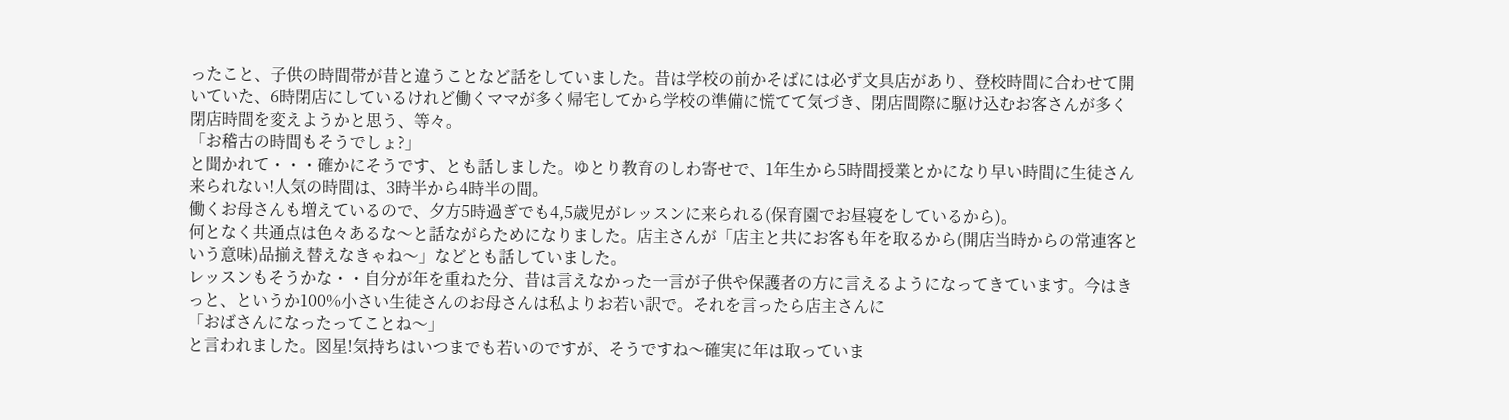ったこと、子供の時間帯が昔と違うことなど話をしていました。昔は学校の前かそばには必ず文具店があり、登校時間に合わせて開いていた、6時閉店にしているけれど働くママが多く帰宅してから学校の準備に慌てて気づき、閉店間際に駆け込むお客さんが多く閉店時間を変えようかと思う、等々。
「お稽古の時間もそうでしょ?」
と聞かれて・・・確かにそうです、とも話しました。ゆとり教育のしわ寄せで、1年生から5時間授業とかになり早い時間に生徒さん来られない!人気の時間は、3時半から4時半の間。
働くお母さんも増えているので、夕方5時過ぎでも4,5歳児がレッスンに来られる(保育園でお昼寝をしているから)。
何となく共通点は色々あるな〜と話ながらためになりました。店主さんが「店主と共にお客も年を取るから(開店当時からの常連客という意味)品揃え替えなきゃね〜」などとも話していました。
レッスンもそうかな・・自分が年を重ねた分、昔は言えなかった一言が子供や保護者の方に言えるようになってきています。今はきっと、というか100%小さい生徒さんのお母さんは私よりお若い訳で。それを言ったら店主さんに
「おばさんになったってことね〜」
と言われました。図星!気持ちはいつまでも若いのですが、そうですね〜確実に年は取っていま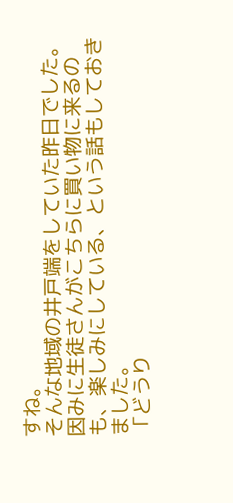すね。
そんな地域の井戸端をしていた昨日でした。
因みに生徒さんがこちらに買い物に来るのも、楽しみにしている、という話もしておきました。
「どうり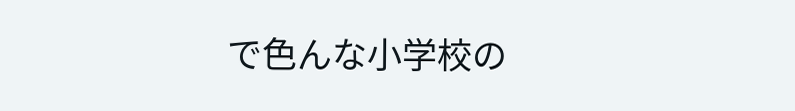で色んな小学校の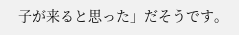子が来ると思った」だそうです。